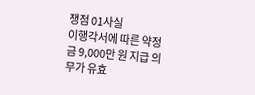쟁점 01사실
이행각서에 따른 약정금 9,000만 원 지급 의무가 유효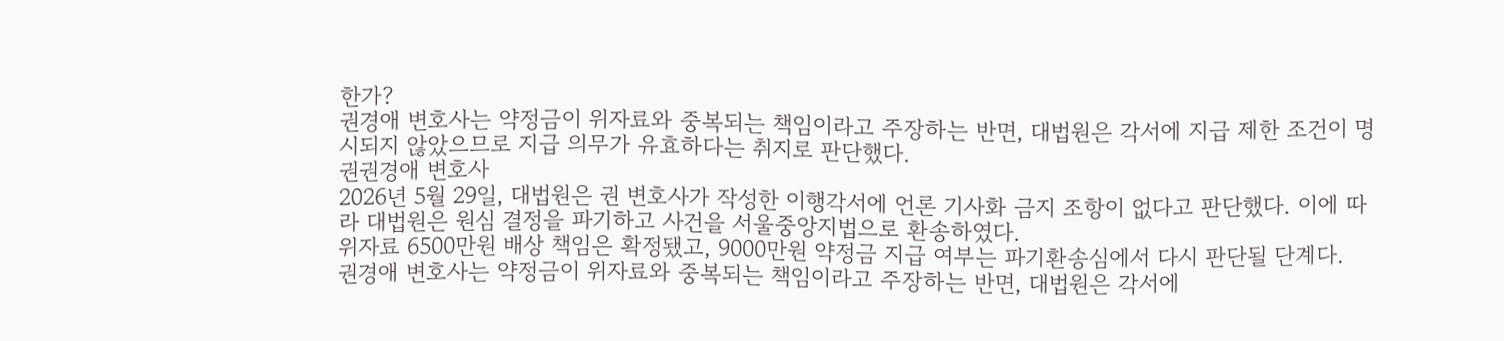한가?
권경애 변호사는 약정금이 위자료와 중복되는 책임이라고 주장하는 반면, 대법원은 각서에 지급 제한 조건이 명시되지 않았으므로 지급 의무가 유효하다는 취지로 판단했다.
권권경애 변호사
2026년 5월 29일, 대법원은 권 변호사가 작성한 이행각서에 언론 기사화 금지 조항이 없다고 판단했다. 이에 따라 대법원은 원심 결정을 파기하고 사건을 서울중앙지법으로 환송하였다.
위자료 6500만원 배상 책임은 확정됐고, 9000만원 약정금 지급 여부는 파기환송심에서 다시 판단될 단계다.
권경애 변호사는 약정금이 위자료와 중복되는 책임이라고 주장하는 반면, 대법원은 각서에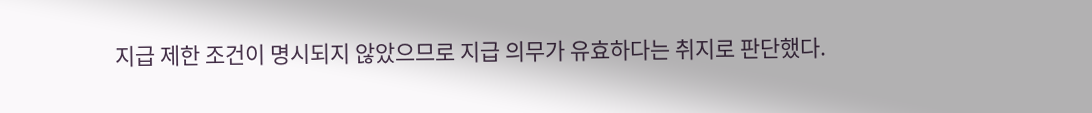지급 제한 조건이 명시되지 않았으므로 지급 의무가 유효하다는 취지로 판단했다.